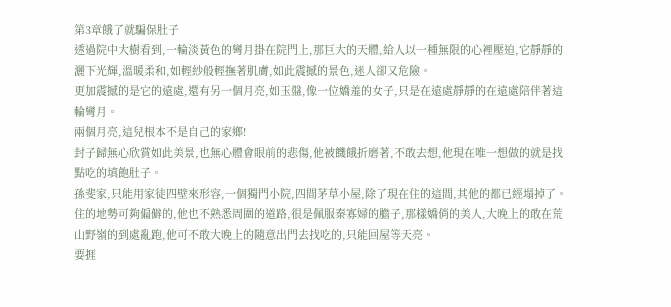第3章餓了就騙保肚子
透過院中大樹看到,一輪淡黃色的彎月掛在院門上,那巨大的天體,給人以一種無限的心裡壓迫,它靜靜的灑下光輝,溫暖柔和,如輕紗般輕撫著肌膚,如此震撼的景色,迷人卻又危險。
更加震撼的是它的遠處,還有另一個月亮,如玉盤,像一位嬌羞的女子,只是在遠處靜靜的在遠處陪伴著這輪彎月。
兩個月亮,這兒根本不是自己的家鄉!
封子歸無心欣賞如此美景,也無心體會眼前的悲傷,他被饑餓折磨著,不敢去想,他現在唯一想做的就是找點吃的填飽肚子。
孫斐家,只能用家徒四壁來形容,一個獨門小院,四間茅草小屋,除了現在住的這間,其他的都已經塌掉了。
住的地勢可夠偏僻的,他也不熟悉周圍的道路,很是佩服秦寡婦的膽子,那樣嬌俏的美人,大晚上的敢在荒山野嶺的到處亂跑,他可不敢大晚上的隨意出門去找吃的,只能回屋等天亮。
要捱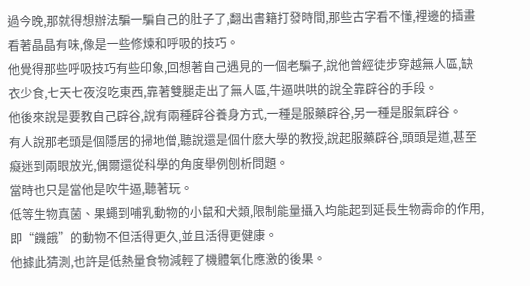過今晚,那就得想辦法騙一騙自己的肚子了,翻出書籍打發時間,那些古字看不懂,裡邊的插畫看著晶晶有味,像是一些修煉和呼吸的技巧。
他覺得那些呼吸技巧有些印象,回想著自己遇見的一個老騙子,說他曾經徒步穿越無人區,缺衣少食,七天七夜沒吃東西,靠著雙腿走出了無人區,牛逼哄哄的說全靠辟谷的手段。
他後來說是要教自己辟谷,說有兩種辟谷養身方式,一種是服藥辟谷,另一種是服氣辟谷。
有人說那老頭是個隱居的掃地僧,聽說還是個什麽大學的教授,說起服藥辟谷,頭頭是道,甚至癡迷到兩眼放光,偶爾還從科學的角度舉例刨析問題。
當時也只是當他是吹牛逼,聽著玩。
低等生物真菌、果蠅到哺乳動物的小鼠和犬類,限制能量攝入均能起到延長生物壽命的作用,即“饑餓”的動物不但活得更久,並且活得更健康。
他據此猜測,也許是低熱量食物減輕了機體氧化應激的後果。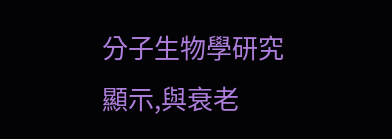分子生物學研究顯示,與衰老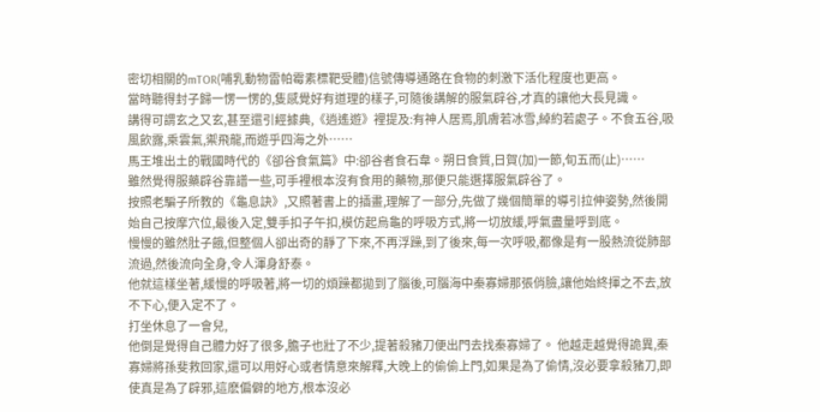密切相關的mTOR(哺乳動物雷帕霉素標靶受體)信號傳導通路在食物的刺激下活化程度也更高。
當時聽得封子歸一愣一愣的,隻感覺好有道理的樣子,可隨後講解的服氣辟谷,才真的讓他大長見識。
講得可謂玄之又玄,甚至還引經據典,《逍遙遊》裡提及:有神人居焉,肌膚若冰雪,綽約若處子。不食五谷,吸風飲露,乘雲氣,禦飛龍,而遊乎四海之外……
馬王堆出土的戰國時代的《卻谷食氣篇》中:卻谷者食石韋。朔日食質,日賀(加)一節,旬五而(止)……
雖然覺得服藥辟谷靠譜一些,可手裡根本沒有食用的藥物,那便只能選擇服氣辟谷了。
按照老騙子所教的《龜息訣》,又照著書上的插畫,理解了一部分,先做了幾個簡單的導引拉伸姿勢,然後開始自己按摩穴位,最後入定,雙手扣子午扣,模仿起烏龜的呼吸方式,將一切放緩,呼氣盡量呼到底。
慢慢的雖然肚子餓,但整個人卻出奇的靜了下來,不再浮躁,到了後來,每一次呼吸,都像是有一股熱流從肺部流過,然後流向全身,令人渾身舒泰。
他就這樣坐著,緩慢的呼吸著,將一切的煩躁都拋到了腦後,可腦海中秦寡婦那張俏臉,讓他始終揮之不去,放不下心,便入定不了。
打坐休息了一會兒,
他倒是覺得自己體力好了很多,膽子也壯了不少,提著殺豬刀便出門去找秦寡婦了。 他越走越覺得詭異,秦寡婦將孫斐救回家,還可以用好心或者情意來解釋,大晚上的偷偷上門,如果是為了偷情,沒必要拿殺豬刀,即使真是為了辟邪,這麽偏僻的地方,根本沒必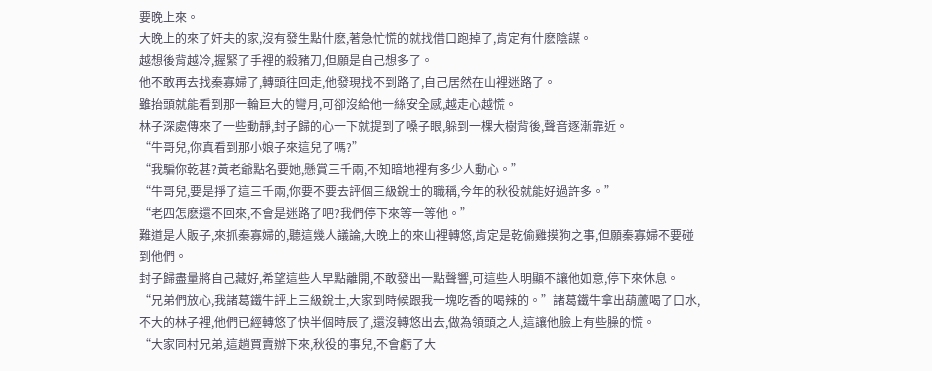要晚上來。
大晚上的來了奸夫的家,沒有發生點什麽,著急忙慌的就找借口跑掉了,肯定有什麽陰謀。
越想後背越冷,握緊了手裡的殺豬刀,但願是自己想多了。
他不敢再去找秦寡婦了,轉頭往回走,他發現找不到路了,自己居然在山裡迷路了。
雖抬頭就能看到那一輪巨大的彎月,可卻沒給他一絲安全感,越走心越慌。
林子深處傳來了一些動靜,封子歸的心一下就提到了嗓子眼,躲到一棵大樹背後,聲音逐漸靠近。
“牛哥兒,你真看到那小娘子來這兒了嗎?”
“我騙你乾甚?黃老爺點名要她,懸賞三千兩,不知暗地裡有多少人動心。”
“牛哥兒,要是掙了這三千兩,你要不要去評個三級銳士的職稱,今年的秋役就能好過許多。”
“老四怎麽還不回來,不會是迷路了吧?我們停下來等一等他。”
難道是人販子,來抓秦寡婦的,聽這幾人議論,大晚上的來山裡轉悠,肯定是乾偷雞摸狗之事,但願秦寡婦不要碰到他們。
封子歸盡量將自己藏好,希望這些人早點離開,不敢發出一點聲響,可這些人明顯不讓他如意,停下來休息。
“兄弟們放心,我諸葛鐵牛評上三級銳士,大家到時候跟我一塊吃香的喝辣的。”諸葛鐵牛拿出葫蘆喝了口水,不大的林子裡,他們已經轉悠了快半個時辰了,還沒轉悠出去,做為領頭之人,這讓他臉上有些臊的慌。
“大家同村兄弟,這趟買賣辦下來,秋役的事兒,不會虧了大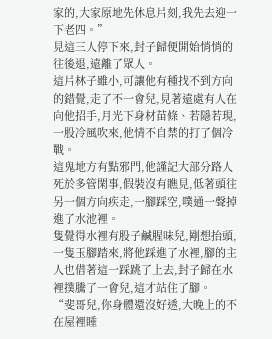家的,大家原地先休息片刻,我先去迎一下老四。”
見這三人停下來,封子歸便開始悄悄的往後退,遠離了眾人。
這片林子雖小,可讓他有種找不到方向的錯覺,走了不一會兒,見著遠處有人在向他招手,月光下身材苗條、若隱若現,一股冷風吹來,他情不自禁的打了個冷戰。
這鬼地方有點邪門,他謹記大部分路人死於多管閑事,假裝沒有瞧見,低著頭往另一個方向疾走,一腳踩空,噗通一聲掉進了水池裡。
隻覺得水裡有股子鹹腥味兒,剛想抬頭,一隻玉腳踏來,將他踩進了水裡,腳的主人也借著這一踩跳了上去,封子歸在水裡撲騰了一會兒,這才站住了腳。
“斐哥兒,你身體還沒好透,大晚上的不在屋裡睡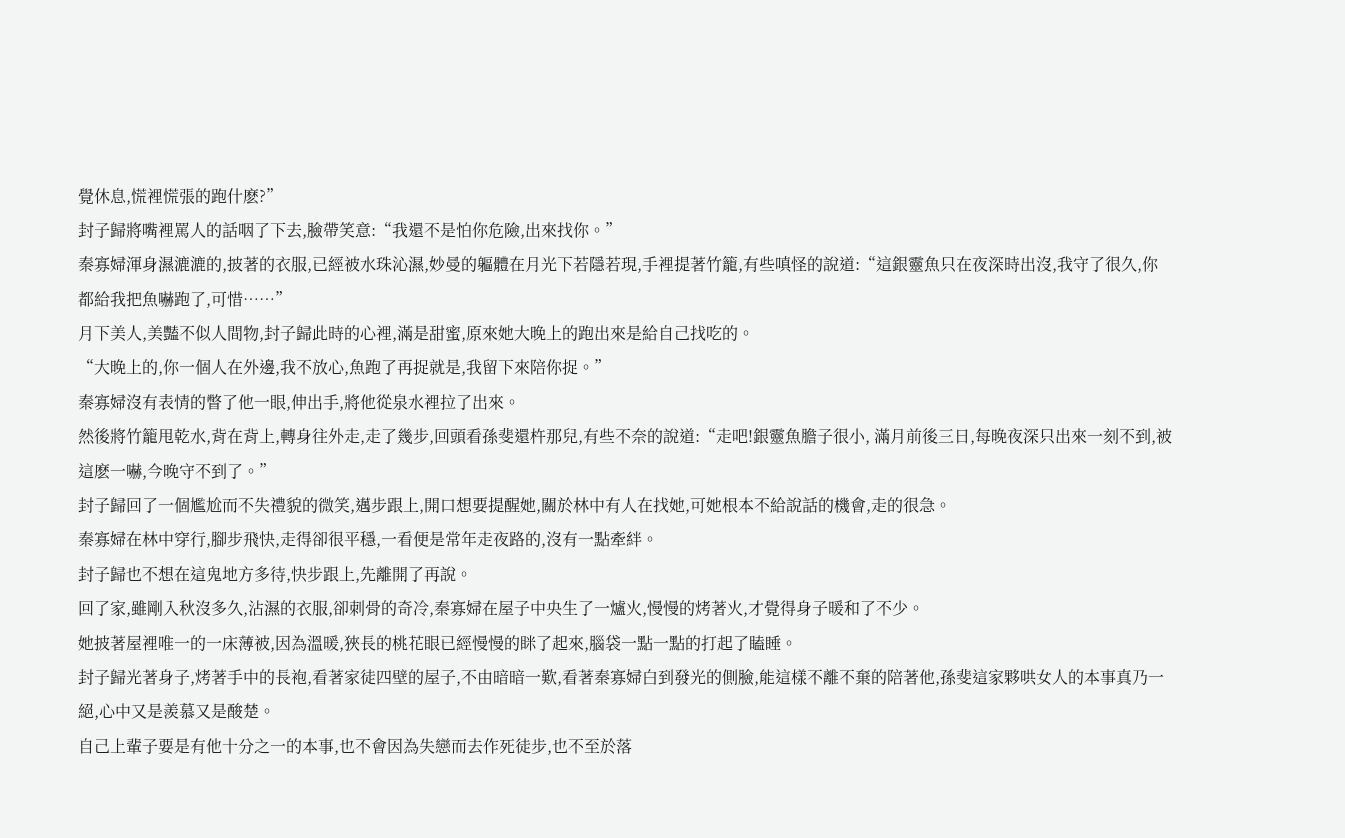覺休息,慌裡慌張的跑什麽?”
封子歸將嘴裡罵人的話咽了下去,臉帶笑意:“我還不是怕你危險,出來找你。”
秦寡婦渾身濕漉漉的,披著的衣服,已經被水珠沁濕,妙曼的軀體在月光下若隱若現,手裡提著竹籠,有些嗔怪的說道:“這銀靈魚只在夜深時出沒,我守了很久,你都給我把魚嚇跑了,可惜……”
月下美人,美豔不似人間物,封子歸此時的心裡,滿是甜蜜,原來她大晚上的跑出來是給自己找吃的。
“大晚上的,你一個人在外邊,我不放心,魚跑了再捉就是,我留下來陪你捉。”
秦寡婦沒有表情的瞥了他一眼,伸出手,將他從泉水裡拉了出來。
然後將竹籠甩乾水,背在背上,轉身往外走,走了幾步,回頭看孫斐還杵那兒,有些不奈的說道:“走吧!銀靈魚膽子很小, 滿月前後三日,每晚夜深只出來一刻不到,被這麽一嚇,今晚守不到了。”
封子歸回了一個尷尬而不失禮貌的微笑,邁步跟上,開口想要提醒她,關於林中有人在找她,可她根本不給說話的機會,走的很急。
秦寡婦在林中穿行,腳步飛快,走得卻很平穩,一看便是常年走夜路的,沒有一點牽絆。
封子歸也不想在這鬼地方多待,快步跟上,先離開了再說。
回了家,雖剛入秋沒多久,沾濕的衣服,卻刺骨的奇冷,秦寡婦在屋子中央生了一爐火,慢慢的烤著火,才覺得身子暖和了不少。
她披著屋裡唯一的一床薄被,因為溫暖,狹長的桃花眼已經慢慢的眯了起來,腦袋一點一點的打起了瞌睡。
封子歸光著身子,烤著手中的長袍,看著家徒四壁的屋子,不由暗暗一歎,看著秦寡婦白到發光的側臉,能這樣不離不棄的陪著他,孫斐這家夥哄女人的本事真乃一絕,心中又是羨慕又是酸楚。
自己上輩子要是有他十分之一的本事,也不會因為失戀而去作死徒步,也不至於落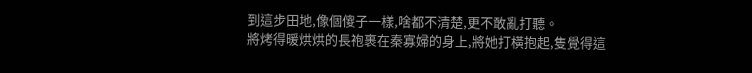到這步田地,像個傻子一樣,啥都不清楚,更不敢亂打聽。
將烤得暖烘烘的長袍裹在秦寡婦的身上,將她打橫抱起,隻覺得這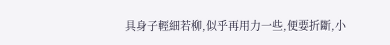具身子輕細若柳,似乎再用力一些,便要折斷,小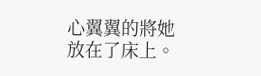心翼翼的將她放在了床上。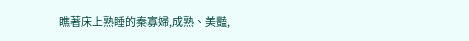瞧著床上熟睡的秦寡婦,成熟、美豔,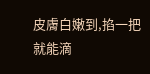皮膚白嫩到,掐一把就能滴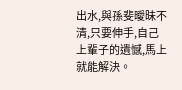出水,與孫斐曖昧不清,只要伸手,自己上輩子的遺憾,馬上就能解決。